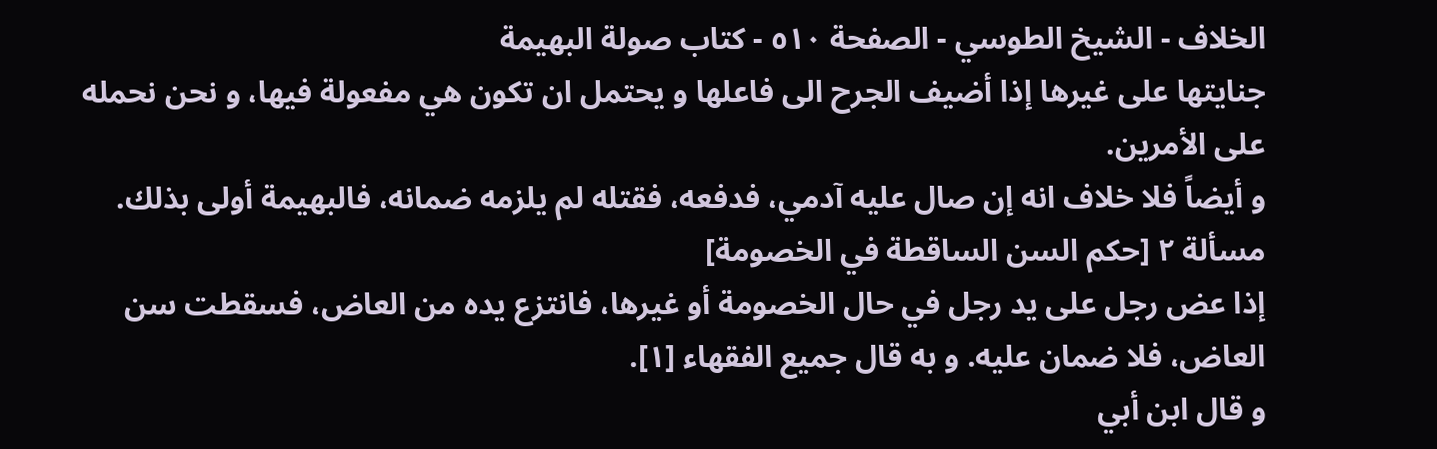الخلاف - الشيخ الطوسي - الصفحة ٥١٠ - كتاب صولة البهيمة
جنايتها على غيرها إذا أضيف الجرح الى فاعلها و يحتمل ان تكون هي مفعولة فيها، و نحن نحمله على الأمرين.
و أيضاً فلا خلاف انه إن صال عليه آدمي، فدفعه، فقتله لم يلزمه ضمانه، فالبهيمة أولى بذلك.
مسألة ٢ [حكم السن الساقطة في الخصومة]
إذا عض رجل على يد رجل في حال الخصومة أو غيرها، فانتزع يده من العاض، فسقطت سن العاض، فلا ضمان عليه. و به قال جميع الفقهاء [١].
و قال ابن أبي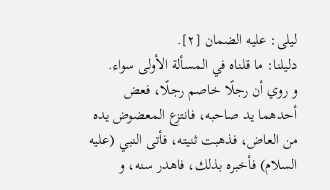ليلى: عليه الضمان [٢].
دليلنا: ما قلناه في المسألة الأولى سواء.
و روي أن رجلًا خاصم رجلًا، فعض أحدهما يد صاحبه، فانتزع المعضوض يده من العاض، فذهبت ثنيته، فأتى النبي (عليه السلام) فأخبره بذلك، فاهدر سنه، و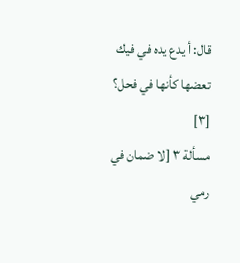قال: أ يدع يده في فيك تعضها كأنها في فحل؟ [٣]
مسألة ٣ [لا ضمان في رمي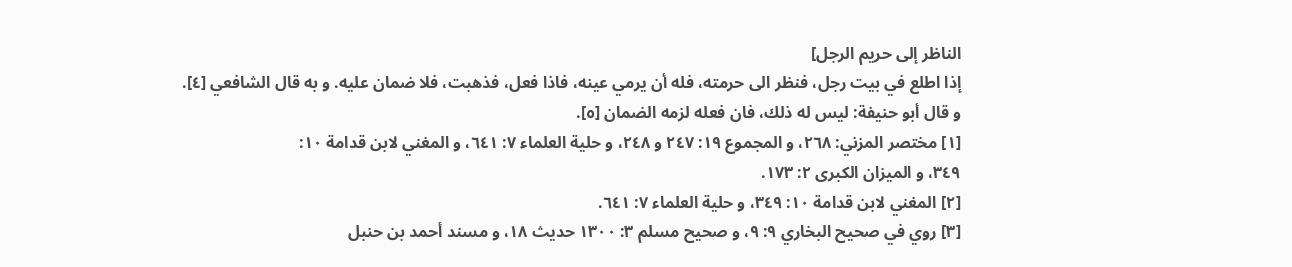الناظر إلى حريم الرجل]
إذا اطلع في بيت رجل، فنظر الى حرمته، فله أن يرمي عينه، فاذا فعل، فذهبت، فلا ضمان عليه. و به قال الشافعي [٤].
و قال أبو حنيفة: ليس له ذلك، فان فعله لزمه الضمان [٥].
[١] مختصر المزني: ٢٦٨، و المجموع ١٩: ٢٤٧ و ٢٤٨، و حلية العلماء ٧: ٦٤١، و المغني لابن قدامة ١٠:
٣٤٩، و الميزان الكبرى ٢: ١٧٣.
[٢] المغني لابن قدامة ١٠: ٣٤٩، و حلية العلماء ٧: ٦٤١.
[٣] روي في صحيح البخاري ٩: ٩، و صحيح مسلم ٣: ١٣٠٠ حديث ١٨، و مسند أحمد بن حنبل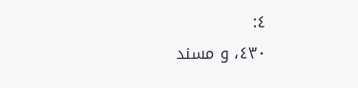٤:
٤٣٠، و مسند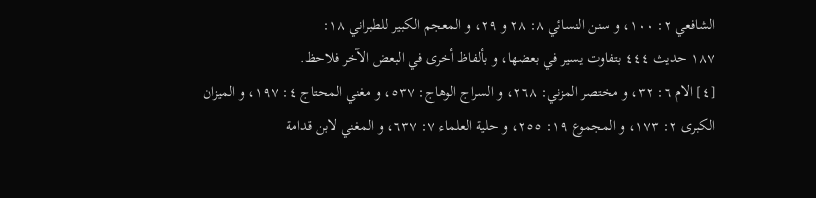الشافعي ٢: ١٠٠، و سنن النسائي ٨: ٢٨ و ٢٩، و المعجم الكبير للطبراني ١٨:
١٨٧ حديث ٤٤٤ بتفاوت يسير في بعضها، و بألفاظ أخرى في البعض الآخر فلاحظ.
[٤] الام ٦: ٣٢، و مختصر المزني: ٢٦٨، و السراج الوهاج: ٥٣٧، و مغني المحتاج ٤: ١٩٧، و الميزان الكبرى ٢: ١٧٣، و المجموع ١٩: ٢٥٥، و حلية العلماء ٧: ٦٣٧، و المغني لابن قدامة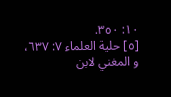١٠: ٣٥٠.
[٥] حلية العلماء ٧: ٦٣٧، و المغني لابن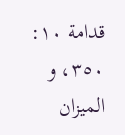قدامة ١٠: ٣٥٠، و الميزان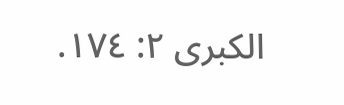الكبرى ٢: ١٧٤.